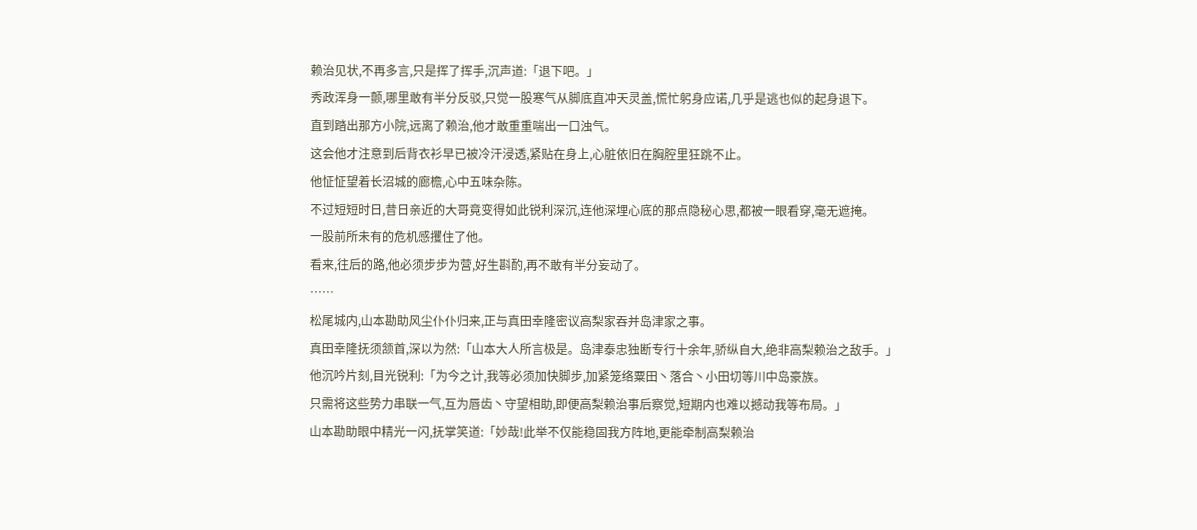赖治见状,不再多言,只是挥了挥手,沉声道:「退下吧。」
秀政浑身一颤,哪里敢有半分反驳,只觉一股寒气从脚底直冲天灵盖,慌忙躬身应诺,几乎是逃也似的起身退下。
直到踏出那方小院,远离了赖治,他才敢重重喘出一口浊气。
这会他才注意到后背衣衫早已被冷汗浸透,紧贴在身上,心脏依旧在胸腔里狂跳不止。
他怔怔望着长沼城的廊檐,心中五味杂陈。
不过短短时日,昔日亲近的大哥竟变得如此锐利深沉,连他深埋心底的那点隐秘心思,都被一眼看穿,毫无遮掩。
一股前所未有的危机感攫住了他。
看来,往后的路,他必须步步为营,好生斟酌,再不敢有半分妄动了。
……
松尾城内,山本勘助风尘仆仆归来,正与真田幸隆密议高梨家吞并岛津家之事。
真田幸隆抚须颔首,深以为然:「山本大人所言极是。岛津泰忠独断专行十余年,骄纵自大,绝非高梨赖治之敌手。」
他沉吟片刻,目光锐利:「为今之计,我等必须加快脚步,加紧笼络粟田丶落合丶小田切等川中岛豪族。
只需将这些势力串联一气,互为唇齿丶守望相助,即便高梨赖治事后察觉,短期内也难以撼动我等布局。」
山本勘助眼中精光一闪,抚掌笑道:「妙哉!此举不仅能稳固我方阵地,更能牵制高梨赖治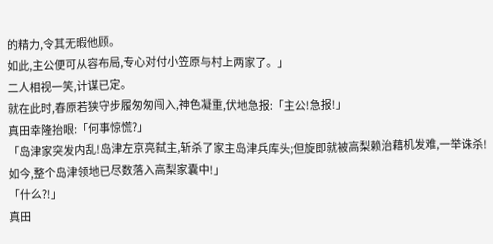的精力,令其无暇他顾。
如此,主公便可从容布局,专心对付小笠原与村上两家了。」
二人相视一笑,计谋已定。
就在此时,春原若狭守步履匆匆闯入,神色凝重,伏地急报:「主公!急报!」
真田幸隆抬眼:「何事惊慌?」
「岛津家突发内乱!岛津左京亮弑主,斩杀了家主岛津兵库头;但旋即就被高梨赖治藉机发难,一举诛杀!如今,整个岛津领地已尽数落入高梨家囊中!」
「什么?!」
真田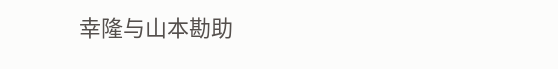幸隆与山本勘助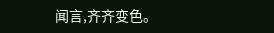闻言,齐齐变色。